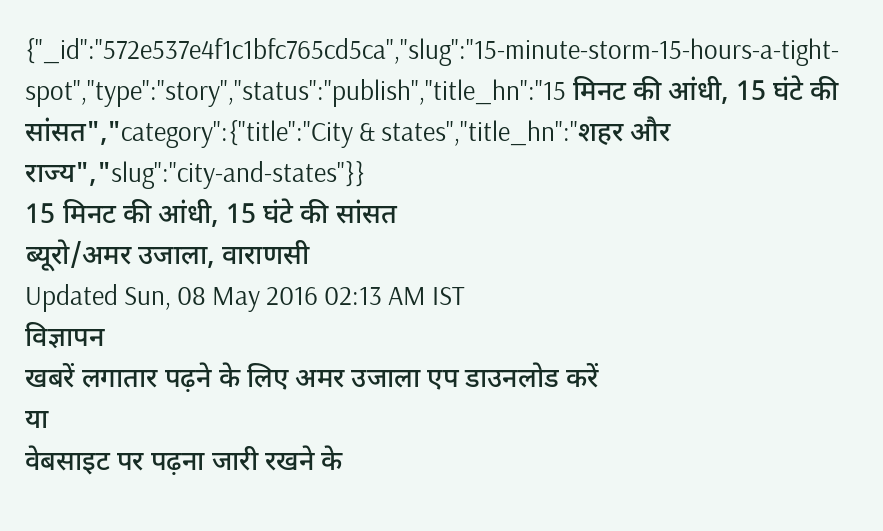{"_id":"572e537e4f1c1bfc765cd5ca","slug":"15-minute-storm-15-hours-a-tight-spot","type":"story","status":"publish","title_hn":"15 मिनट की आंधी, 15 घंटे की सांसत","category":{"title":"City & states","title_hn":"शहर और राज्य","slug":"city-and-states"}}
15 मिनट की आंधी, 15 घंटे की सांसत
ब्यूरो/अमर उजाला, वाराणसी
Updated Sun, 08 May 2016 02:13 AM IST
विज्ञापन
खबरें लगातार पढ़ने के लिए अमर उजाला एप डाउनलोड करें
या
वेबसाइट पर पढ़ना जारी रखने के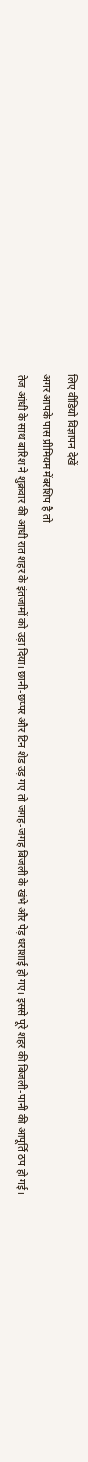लिए वीडियो विज्ञापन देखें
अगर आपके पास प्रीमियम मेंबरशिप है तो
तेज आंधी के साथ बारिश ने शुक्रवार की आधी रात शहर के इंतजामों को उड़ा दिया। छानी-छप्पर और टिन शेड उड़ गए तो जगह-जगह बिजली के खंभे और पेड़ धराशाई हो गए। इससे पूरे शहर की बिजली-पानी की आपूर्ति ठप हो गई।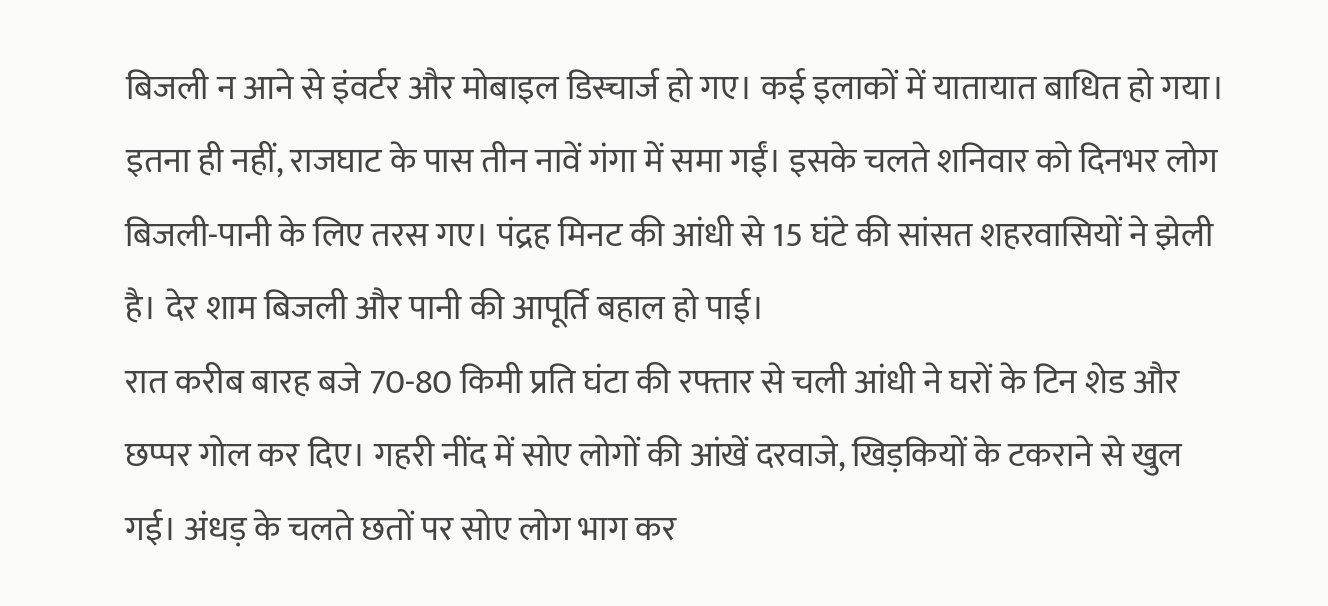बिजली न आने से इंवर्टर और मोबाइल डिस्चार्ज हो गए। कई इलाकों में यातायात बाधित हो गया। इतना ही नहीं, राजघाट के पास तीन नावें गंगा में समा गईं। इसके चलते शनिवार को दिनभर लोग बिजली-पानी के लिए तरस गए। पंद्रह मिनट की आंधी से 15 घंटे की सांसत शहरवासियों ने झेली है। देर शाम बिजली और पानी की आपूर्ति बहाल हो पाई।
रात करीब बारह बजे 70-80 किमी प्रति घंटा की रफ्तार से चली आंधी ने घरों के टिन शेड और छप्पर गोल कर दिए। गहरी नींद में सोए लोगों की आंखें दरवाजे, खिड़कियों के टकराने से खुल गई। अंधड़ के चलते छतों पर सोए लोग भाग कर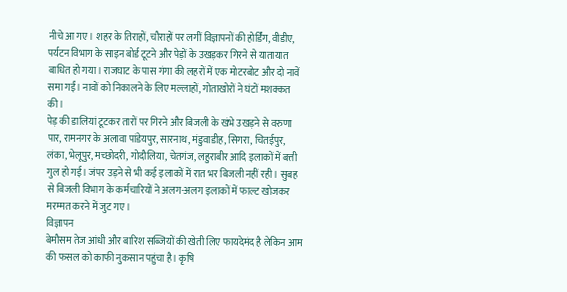नीचे आ गए। शहर के तिराहों, चौराहों पर लगीं विज्ञापनों की होर्डिंग, वीडीए, पर्यटन विभाग के साइन बोर्ड टूटने और पेड़ों के उखड़कर गिरने से यातायात बाधित हो गया। राजघाट के पास गंगा की लहरों में एक मोटरबोट और दो नावें समा गईं। नावों को निकालने के लिए मल्लाहों, गोताखोरों ने घंटों मशक्कत की।
पेड़ की डालियां टूटकर तारों पर गिरने और बिजली के खंभे उखड़ने से वरुणा पार, रामनगर के अलावा पांडेयपुर, सारनाथ, मंडुवाडीह, सिगरा, चितईपुर, लंका, भेलूपुर, मच्छोदरी, गोदौलिया, चेतगंज, लहुराबीर आदि इलाकों में बत्ती गुल हो गई। जंपर उड़ने से भी कई इलाकों में रात भर बिजली नहीं रही। सुबह से बिजली विभाग के कर्मचारियों ने अलग-अलग इलाकों में फाल्ट खोजकर मरम्मत करने में जुट गए।
विज्ञापन
बेमौसम तेज आंधी और बारिश सब्जियों की खेती लिए फायदेमंद है लेकिन आम की फसल को काफी नुकसान पहुंचा है। कृषि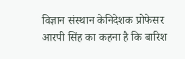विज्ञान संस्थान केनिदेशक प्रोफेसर आरपी सिंह का कहना है कि बारिश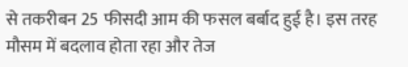से तकरीबन 25 फीसदी आम की फसल बर्बाद हुई है। इस तरह मौसम में बदलाव होता रहा और तेज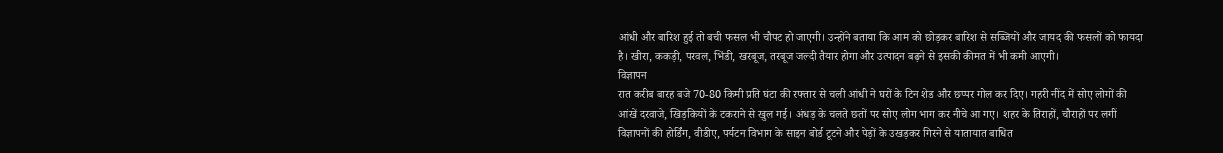आंधी और बारिश हुई तो बची फसल भी चौपट हो जाएगी। उन्होंने बताया कि आम को छोड़कर बारिश से सब्जियों और जायद की फसलों को फायदा है। खीरा, ककड़ी, परवल, भिंडी, खरबूज, तरबूज जल्दी तैयार होगा और उत्पादन बढ़ने से इसकी कीमत में भी कमी आएगी।
विज्ञापन
रात करीब बारह बजे 70-80 किमी प्रति घंटा की रफ्तार से चली आंधी ने घरों के टिन शेड और छप्पर गोल कर दिए। गहरी नींद में सोए लोगों की आंखें दरवाजे, खिड़कियों के टकराने से खुल गई। अंधड़ के चलते छतों पर सोए लोग भाग कर नीचे आ गए। शहर के तिराहों, चौराहों पर लगीं विज्ञापनों की होर्डिंग, वीडीए, पर्यटन विभाग के साइन बोर्ड टूटने और पेड़ों के उखड़कर गिरने से यातायात बाधित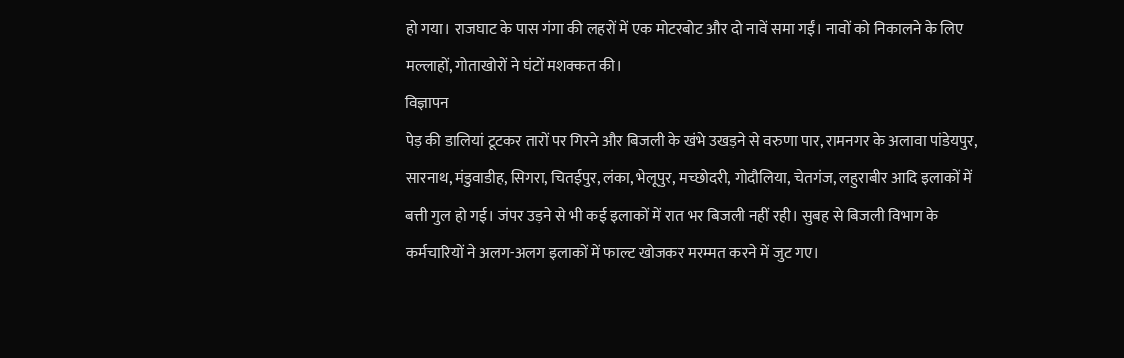हो गया। राजघाट के पास गंगा की लहरों में एक मोटरबोट और दो नावें समा गईं। नावों को निकालने के लिए मल्लाहों, गोताखोरों ने घंटों मशक्कत की।
विज्ञापन
पेड़ की डालियां टूटकर तारों पर गिरने और बिजली के खंभे उखड़ने से वरुणा पार, रामनगर के अलावा पांडेयपुर, सारनाथ, मंडुवाडीह, सिगरा, चितईपुर, लंका, भेलूपुर, मच्छोदरी, गोदौलिया, चेतगंज, लहुराबीर आदि इलाकों में बत्ती गुल हो गई। जंपर उड़ने से भी कई इलाकों में रात भर बिजली नहीं रही। सुबह से बिजली विभाग के कर्मचारियों ने अलग-अलग इलाकों में फाल्ट खोजकर मरम्मत करने में जुट गए।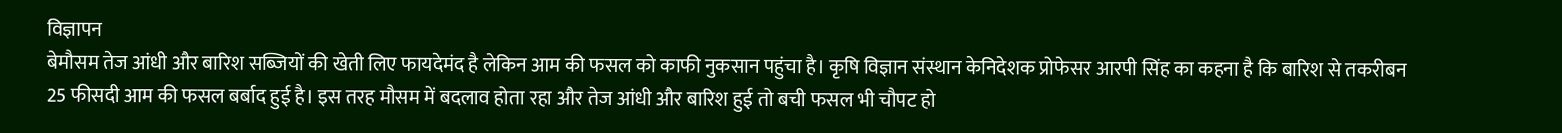विज्ञापन
बेमौसम तेज आंधी और बारिश सब्जियों की खेती लिए फायदेमंद है लेकिन आम की फसल को काफी नुकसान पहुंचा है। कृषि विज्ञान संस्थान केनिदेशक प्रोफेसर आरपी सिंह का कहना है कि बारिश से तकरीबन 25 फीसदी आम की फसल बर्बाद हुई है। इस तरह मौसम में बदलाव होता रहा और तेज आंधी और बारिश हुई तो बची फसल भी चौपट हो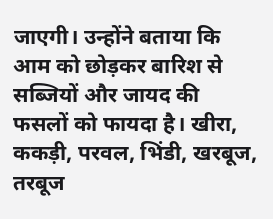जाएगी। उन्होंने बताया कि आम को छोड़कर बारिश से सब्जियों और जायद की फसलों को फायदा है। खीरा, ककड़ी, परवल, भिंडी, खरबूज, तरबूज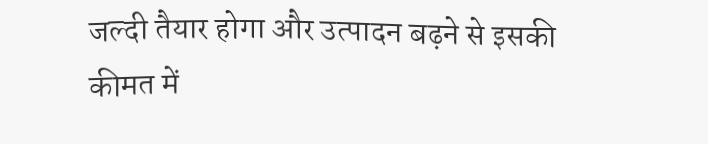जल्दी तैयार होगा और उत्पादन बढ़ने से इसकी कीमत में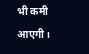भी कमी आएगी।